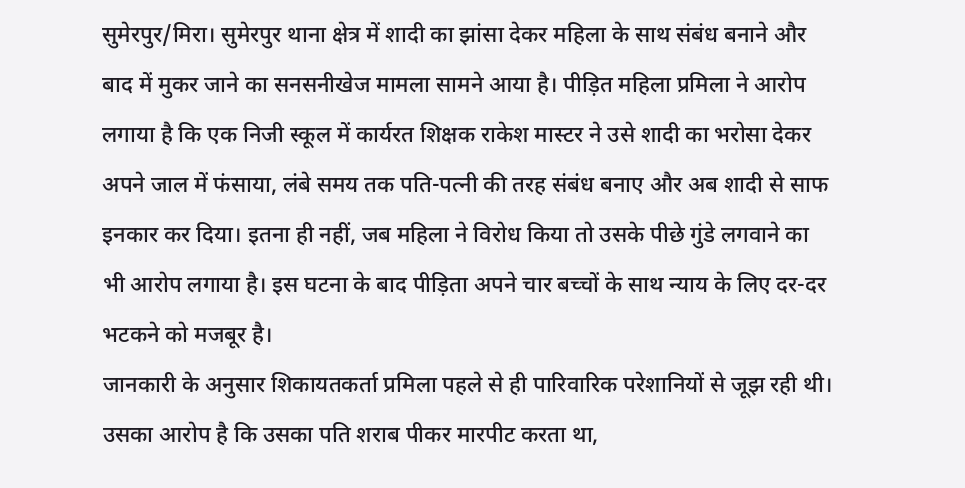सुमेरपुर/मिरा। सुमेरपुर थाना क्षेत्र में शादी का झांसा देकर महिला के साथ संबंध बनाने और बाद में मुकर जाने का सनसनीखेज मामला सामने आया है। पीड़ित महिला प्रमिला ने आरोप लगाया है कि एक निजी स्कूल में कार्यरत शिक्षक राकेश मास्टर ने उसे शादी का भरोसा देकर अपने जाल में फंसाया, लंबे समय तक पति-पत्नी की तरह संबंध बनाए और अब शादी से साफ इनकार कर दिया। इतना ही नहीं, जब महिला ने विरोध किया तो उसके पीछे गुंडे लगवाने का भी आरोप लगाया है। इस घटना के बाद पीड़िता अपने चार बच्चों के साथ न्याय के लिए दर-दर भटकने को मजबूर है।
जानकारी के अनुसार शिकायतकर्ता प्रमिला पहले से ही पारिवारिक परेशानियों से जूझ रही थी। उसका आरोप है कि उसका पति शराब पीकर मारपीट करता था,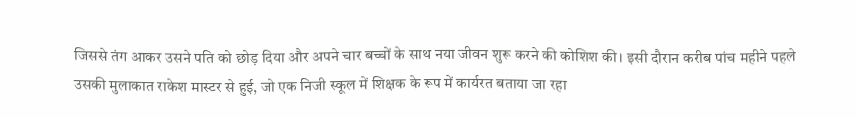जिससे तंग आकर उसने पति को छोड़ दिया और अपने चार बच्चों के साथ नया जीवन शुरू करने की कोशिश की। इसी दौरान करीब पांच महीने पहले उसकी मुलाकात राकेश मास्टर से हुई, जो एक निजी स्कूल में शिक्षक के रूप में कार्यरत बताया जा रहा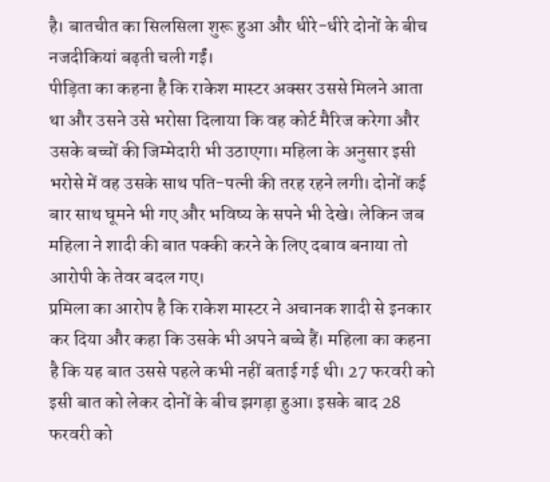है। बातचीत का सिलसिला शुरू हुआ और धीरे-धीरे दोनों के बीच नजदीकियां बढ़ती चली गईं।
पीड़िता का कहना है कि राकेश मास्टर अक्सर उससे मिलने आता था और उसने उसे भरोसा दिलाया कि वह कोर्ट मैरिज करेगा और उसके बच्चों की जिम्मेदारी भी उठाएगा। महिला के अनुसार इसी भरोसे में वह उसके साथ पति-पत्नी की तरह रहने लगी। दोनों कई बार साथ घूमने भी गए और भविष्य के सपने भी देखे। लेकिन जब महिला ने शादी की बात पक्की करने के लिए दबाव बनाया तो आरोपी के तेवर बदल गए।
प्रमिला का आरोप है कि राकेश मास्टर ने अचानक शादी से इनकार कर दिया और कहा कि उसके भी अपने बच्चे हैं। महिला का कहना है कि यह बात उससे पहले कभी नहीं बताई गई थी। 27 फरवरी को इसी बात को लेकर दोनों के बीच झगड़ा हुआ। इसके बाद 28 फरवरी को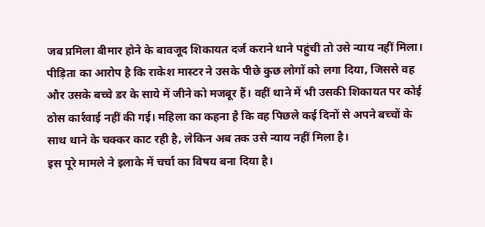जब प्रमिला बीमार होने के बावजूद शिकायत दर्ज कराने थाने पहुंची तो उसे न्याय नहीं मिला।
पीड़िता का आरोप है कि राकेश मास्टर ने उसके पीछे कुछ लोगों को लगा दिया, जिससे वह और उसके बच्चे डर के साये में जीने को मजबूर हैं। वहीं थाने में भी उसकी शिकायत पर कोई ठोस कार्रवाई नहीं की गई। महिला का कहना है कि वह पिछले कई दिनों से अपने बच्चों के साथ थाने के चक्कर काट रही है, लेकिन अब तक उसे न्याय नहीं मिला है।
इस पूरे मामले ने इलाके में चर्चा का विषय बना दिया है।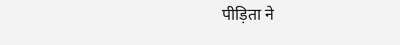पीड़िता ने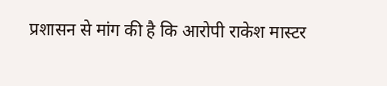प्रशासन से मांग की है कि आरोपी राकेश मास्टर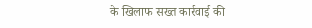के खिलाफ सख्त कार्रवाई की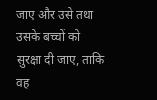जाए और उसे तथा उसके बच्चों को सुरक्षा दी जाए, ताकि वह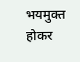भयमुक्त होकर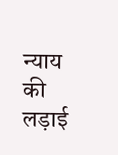न्याय की लड़ाई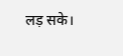लड़ सके।